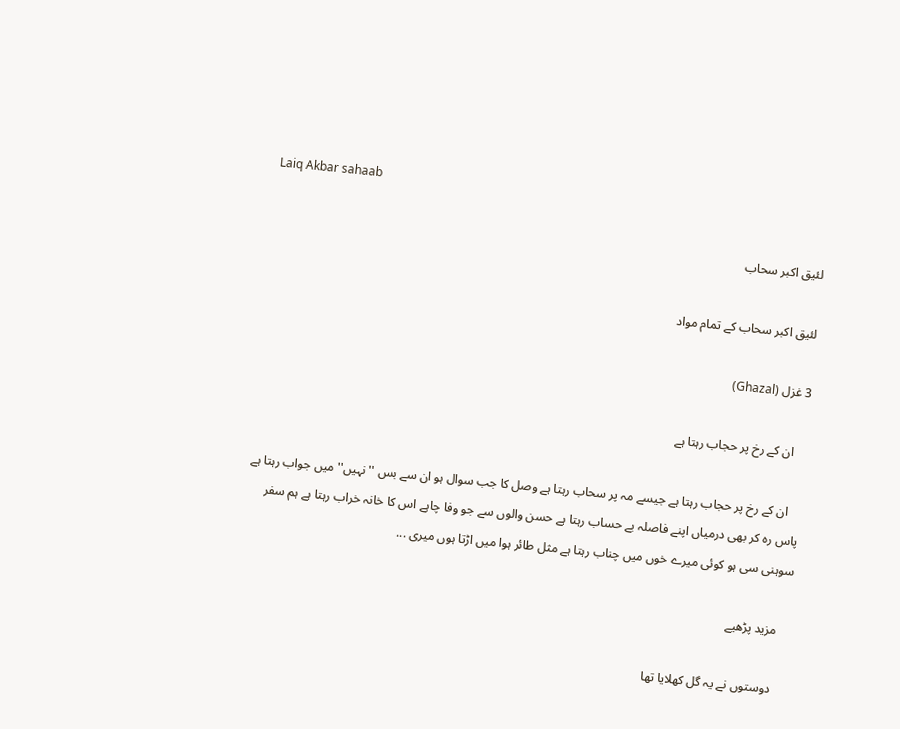Laiq Akbar sahaab

لئیق اکبر سحاب

لئیق اکبر سحاب کے تمام مواد

3 غزل (Ghazal)

    ان کے رخ پر حجاب رہتا ہے

    ان کے رخ پر حجاب رہتا ہے جیسے مہ پر سحاب رہتا ہے وصل کا جب سوال ہو ان سے بس ''نہیں'' میں جواب رہتا ہے پاس رہ کر بھی درمیاں اپنے فاصلہ بے حساب رہتا ہے حسن والوں سے جو وفا چاہے اس کا خانہ خراب رہتا ہے ہم سفر سوہنی سی ہو کوئی میرے خوں میں چناب رہتا ہے مثل طائر ہوا میں اڑتا ہوں میری ...

    مزید پڑھیے

    دوستوں نے یہ گل کھلایا تھا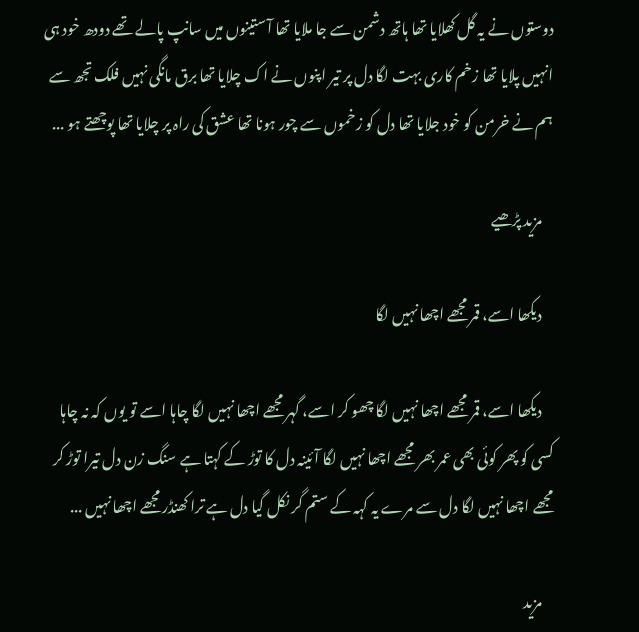دوستوں نے یہ گل کھلایا تھا ہاتھ دشمن سے جا ملایا تھا آستینوں میں سانپ پالے تھے دودھ خود ہی انہیں پلایا تھا زخم کاری بہت لگا دل پر تیر اپنوں نے اک چلایا تھا برق مانگی نہیں فلک تجھ سے ہم نے خرمن کو خود جلایا تھا دل کو زخموں سے چور ہونا تھا عشق کی راہ پر چلایا تھا پوچھتے ہو ...

    مزید پڑھیے

    دیکھا اسے، قمر مجھے اچھا نہیں لگا

    دیکھا اسے، قمر مجھے اچھا نہیں لگا چھو کر اسے، گہر مجھے اچھا نہیں لگا چاہا اسے تو یوں کہ نہ چاہا کسی کو پھر کوئی بھی عمر بھر مجھے اچھا نہیں لگا آئینہ دل کا توڑ کے کہتا ہے سنگ زن دل تیرا توڑ کر مجھے اچھا نہیں لگا دل سے مرے یہ کہہ کے ستم گر نکل گیا دل ہے ترا کھنڈر مجھے اچھا نہیں ...

    مزید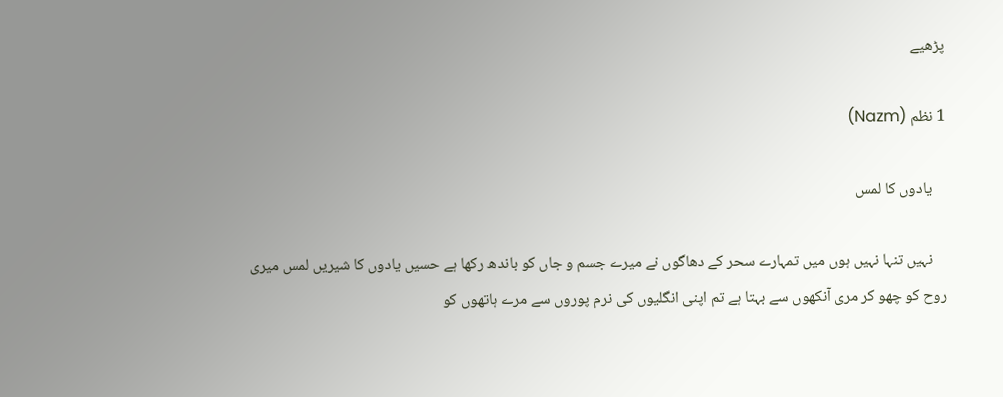پڑھیے

1 نظم (Nazm)

    یادوں کا لمس

    نہیں تنہا نہیں ہوں میں تمہارے سحر کے دھاگوں نے میرے جسم و جاں کو باندھ رکھا ہے حسیں یادوں کا شیریں لمس میری روح کو چھو کر مری آنکھوں سے بہتا ہے تم اپنی انگلیوں کی نرم پوروں سے مرے ہاتھوں کو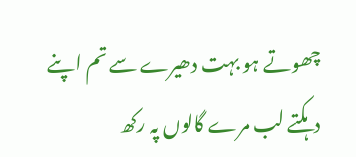چھوتے ہو بہت دھیرے سے تم اپنے دہکتے لب مرے گالوں پہ رکھ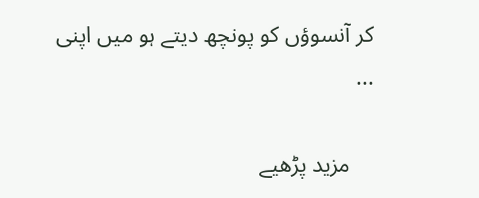کر آنسوؤں کو پونچھ دیتے ہو میں اپنی ...

    مزید پڑھیے